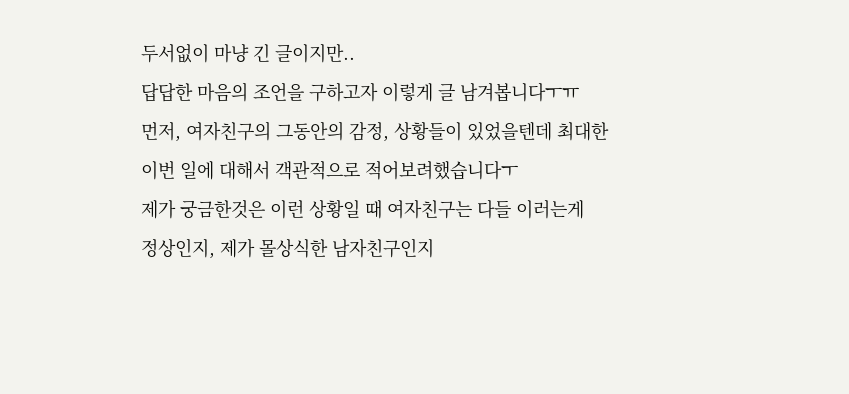두서없이 마냥 긴 글이지만..
답답한 마음의 조언을 구하고자 이렇게 글 남겨봅니다ㅜㅠ
먼저, 여자친구의 그동안의 감정, 상황들이 있었을텐데 최대한
이번 일에 대해서 객관적으로 적어보려했습니다ㅜ
제가 궁금한것은 이런 상황일 때 여자친구는 다들 이러는게
정상인지, 제가 몰상식한 남자친구인지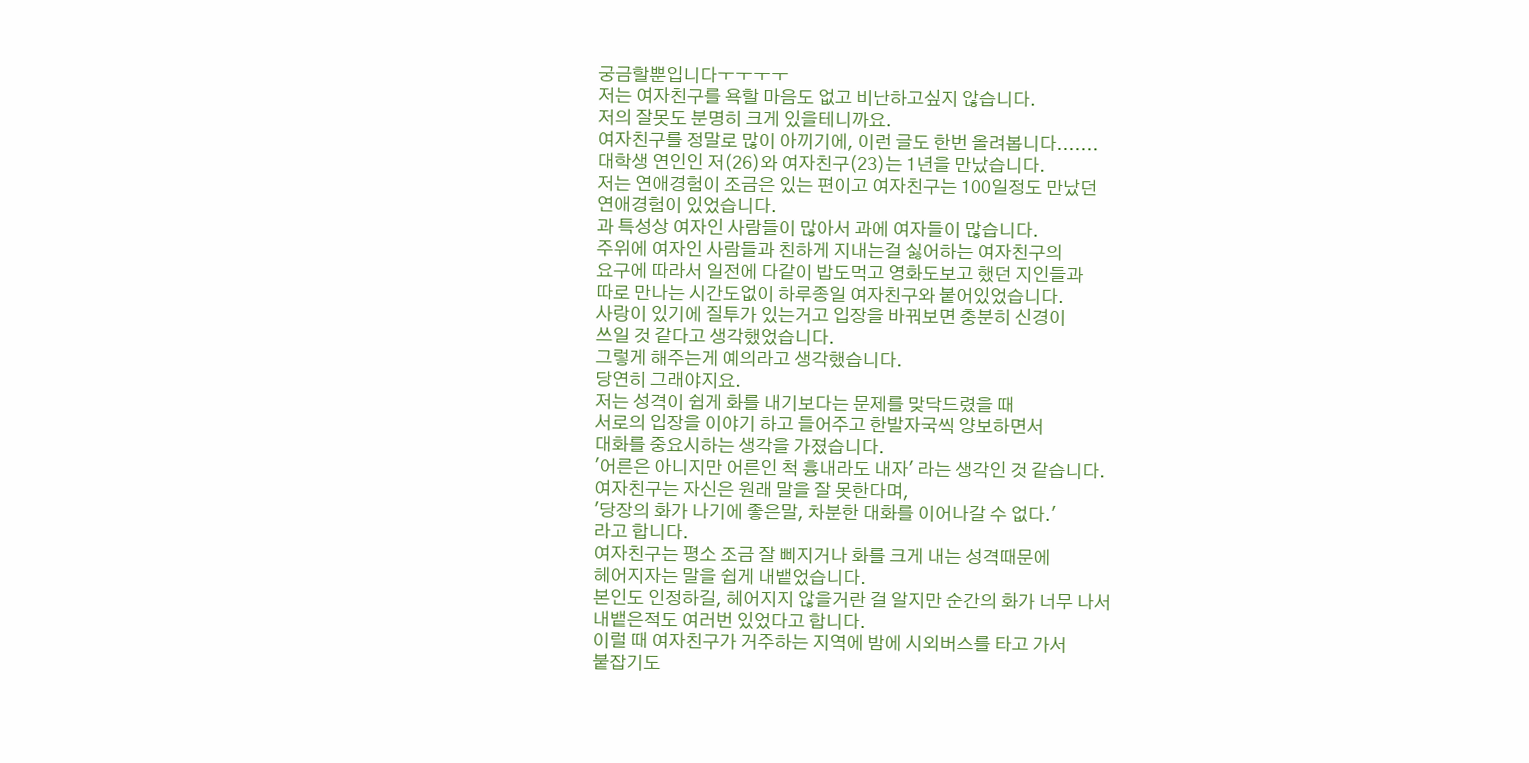궁금할뿐입니다ㅜㅜㅜㅜ
저는 여자친구를 욕할 마음도 없고 비난하고싶지 않습니다.
저의 잘못도 분명히 크게 있을테니까요.
여자친구를 정말로 많이 아끼기에, 이런 글도 한번 올려봅니다.......
대학생 연인인 저(26)와 여자친구(23)는 1년을 만났습니다.
저는 연애경험이 조금은 있는 편이고 여자친구는 100일정도 만났던
연애경험이 있었습니다.
과 특성상 여자인 사람들이 많아서 과에 여자들이 많습니다.
주위에 여자인 사람들과 친하게 지내는걸 싫어하는 여자친구의
요구에 따라서 일전에 다같이 밥도먹고 영화도보고 했던 지인들과
따로 만나는 시간도없이 하루종일 여자친구와 붙어있었습니다.
사랑이 있기에 질투가 있는거고 입장을 바꿔보면 충분히 신경이
쓰일 것 같다고 생각했었습니다.
그렇게 해주는게 예의라고 생각했습니다.
당연히 그래야지요.
저는 성격이 쉽게 화를 내기보다는 문제를 맞닥드렸을 때
서로의 입장을 이야기 하고 들어주고 한발자국씩 양보하면서
대화를 중요시하는 생각을 가졌습니다.
'어른은 아니지만 어른인 척 흉내라도 내자' 라는 생각인 것 같습니다.
여자친구는 자신은 원래 말을 잘 못한다며,
'당장의 화가 나기에 좋은말, 차분한 대화를 이어나갈 수 없다.'
라고 합니다.
여자친구는 평소 조금 잘 삐지거나 화를 크게 내는 성격때문에
헤어지자는 말을 쉽게 내뱉었습니다.
본인도 인정하길, 헤어지지 않을거란 걸 알지만 순간의 화가 너무 나서
내뱉은적도 여러번 있었다고 합니다.
이럴 때 여자친구가 거주하는 지역에 밤에 시외버스를 타고 가서
붙잡기도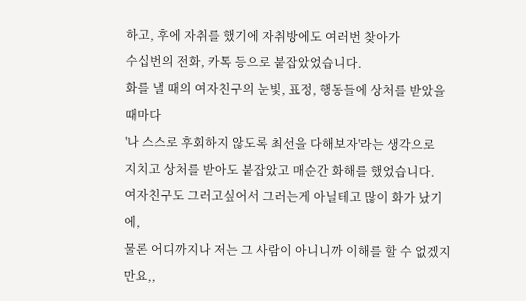하고, 후에 자취를 했기에 자취방에도 여러번 찾아가
수십번의 전화, 카톡 등으로 붙잡았었습니다.
화를 낼 때의 여자친구의 눈빛, 표정, 행동들에 상처를 받았을 때마다
'나 스스로 후회하지 않도록 최선을 다해보자'라는 생각으로
지치고 상처를 받아도 붙잡았고 매순간 화해를 했었습니다.
여자친구도 그러고싶어서 그러는게 아닐테고 많이 화가 났기에,
물론 어디까지나 저는 그 사람이 아니니까 이해를 할 수 없겠지만요,,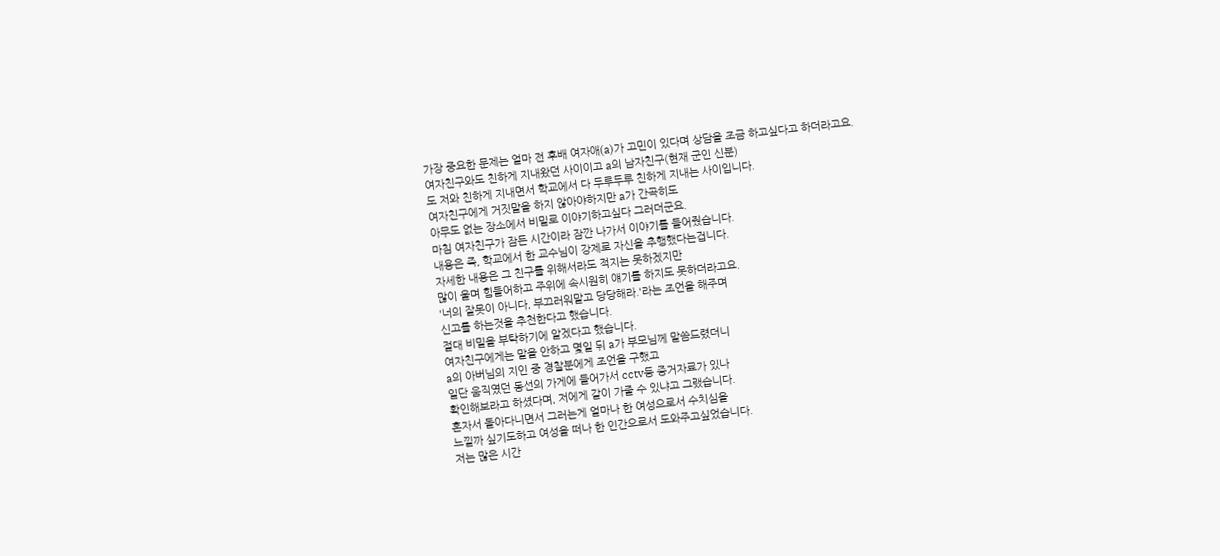가장 중요한 문제는 얼마 전 후배 여자애(a)가 고민이 있다며 상담을 조금 하고싶다고 하더라고요.
여자친구와도 친하게 지내왔던 사이이고 a의 남자친구(현재 군인 신분)
도 저와 친하게 지내면서 학교에서 다 두루두루 친하게 지내는 사이입니다.
여자친구에게 거짓말을 하지 않아야하지만 a가 간곡히도
아무도 없는 장소에서 비밀로 이야기하고싶다 그러더군요.
마침 여자친구가 잠든 시간이라 잠깐 나가서 이야기를 들어줬습니다.
내용은 즉, 학교에서 한 교수님이 강제로 자신을 추행했다는겁니다.
자세한 내용은 그 친구를 위해서라도 적지는 못하겠지만
많이 울며 힘들어하고 주위에 속시원히 얘기를 하지도 못하더라고요.
'너의 잘못이 아니다, 부끄러워말고 당당해라.'라는 조언을 해주며
신고를 하는것을 추천한다고 했습니다.
절대 비밀을 부탁하기에 알겠다고 했습니다.
여자친구에게는 말을 안하고 몇일 뒤 a가 부모님께 말씀드렸더니
a의 아버님의 지인 중 경찰분에게 조언을 구했고
일단 움직였던 동선의 가게에 들어가서 cctv등 증거자료가 있나
확인해보라고 하셨다며, 저에게 같이 가줄 수 있냐고 그랬습니다.
혼자서 돌아다니면서 그러는게 얼마나 한 여성으로서 수치심을
느낄까 싶기도하고 여성을 떠나 한 인간으로서 도와주고싶었습니다.
저는 많은 시간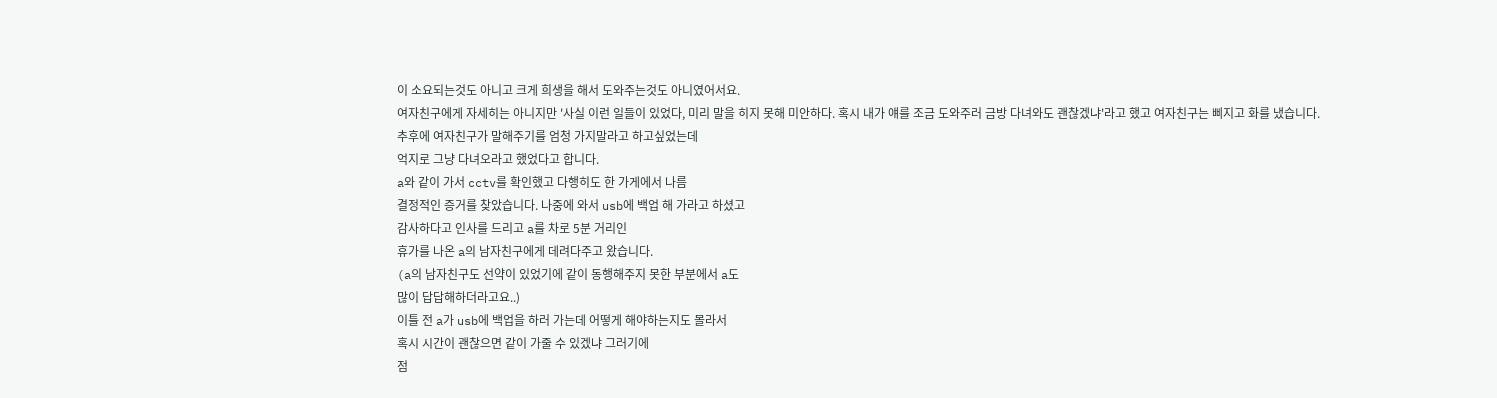이 소요되는것도 아니고 크게 희생을 해서 도와주는것도 아니였어서요.
여자친구에게 자세히는 아니지만 '사실 이런 일들이 있었다, 미리 말을 히지 못해 미안하다. 혹시 내가 얘를 조금 도와주러 금방 다녀와도 괜찮겠냐'라고 했고 여자친구는 삐지고 화를 냈습니다.
추후에 여자친구가 말해주기를 엄청 가지말라고 하고싶었는데
억지로 그냥 다녀오라고 했었다고 합니다.
a와 같이 가서 cctv를 확인했고 다행히도 한 가게에서 나름
결정적인 증거를 찾았습니다. 나중에 와서 usb에 백업 해 가라고 하셨고
감사하다고 인사를 드리고 a를 차로 5분 거리인
휴가를 나온 a의 남자친구에게 데려다주고 왔습니다.
(a의 남자친구도 선약이 있었기에 같이 동행해주지 못한 부분에서 a도
많이 답답해하더라고요..)
이틀 전 a가 usb에 백업을 하러 가는데 어떻게 해야하는지도 몰라서
혹시 시간이 괜찮으면 같이 가줄 수 있겠냐 그러기에
점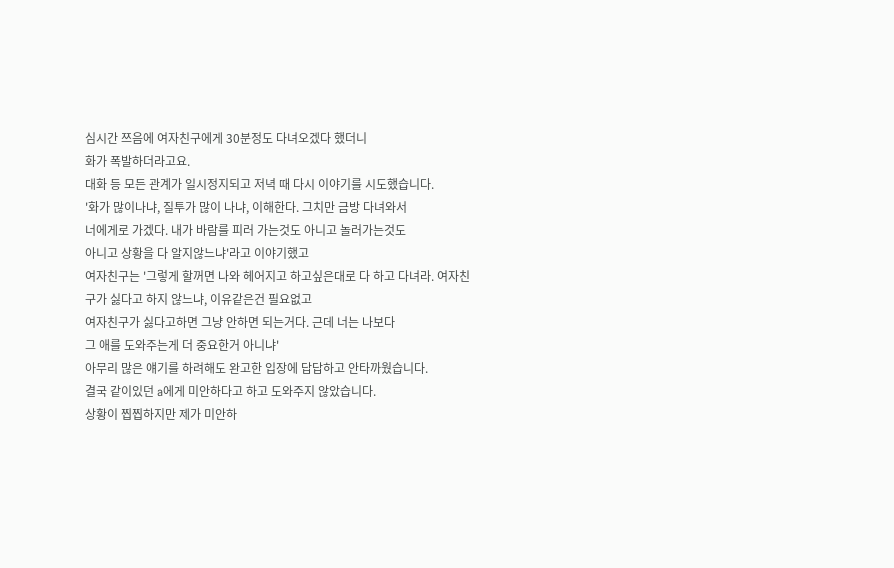심시간 쯔음에 여자친구에게 30분정도 다녀오겠다 했더니
화가 폭발하더라고요.
대화 등 모든 관계가 일시정지되고 저녁 때 다시 이야기를 시도했습니다.
'화가 많이나냐, 질투가 많이 나냐, 이해한다. 그치만 금방 다녀와서
너에게로 가겠다. 내가 바람를 피러 가는것도 아니고 놀러가는것도
아니고 상황을 다 알지않느냐'라고 이야기했고
여자친구는 '그렇게 할꺼면 나와 헤어지고 하고싶은대로 다 하고 다녀라. 여자친구가 싫다고 하지 않느냐, 이유같은건 필요없고
여자친구가 싫다고하면 그냥 안하면 되는거다. 근데 너는 나보다
그 애를 도와주는게 더 중요한거 아니냐'
아무리 많은 얘기를 하려해도 완고한 입장에 답답하고 안타까웠습니다.
결국 같이있던 a에게 미안하다고 하고 도와주지 않았습니다.
상황이 찝찝하지만 제가 미안하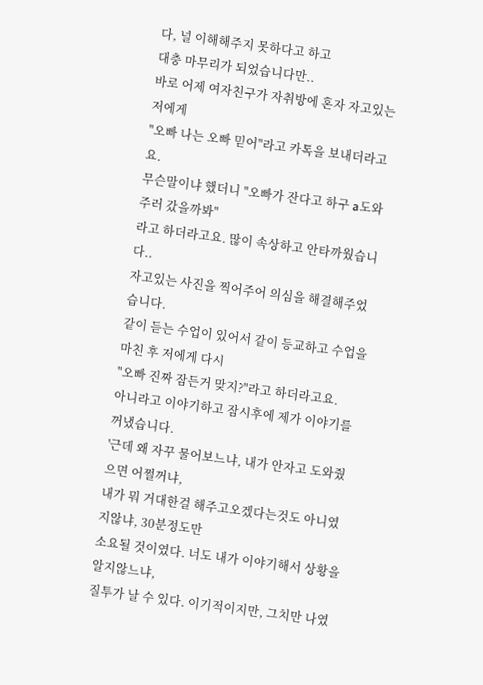다, 널 이해해주지 못하다고 하고
대충 마무리가 되었습니다만..
바로 어제 여자친구가 자취방에 혼자 자고있는 저에게
"오빠 나는 오빠 믿어"라고 카톡을 보내더라고요.
무슨말이냐 했더니 "오빠가 잔다고 하구 a도와주러 갔을까봐"
라고 하더라고요. 많이 속상하고 안타까웠습니다..
자고있는 사진을 찍어주어 의심을 해결해주었습니다.
같이 듣는 수업이 있어서 같이 등교하고 수업을 마친 후 저에게 다시
"오빠 진짜 잠든거 맞지?"라고 하더라고요.
아니라고 이야기하고 잠시후에 제가 이야기를 꺼냈습니다.
'근데 왜 자꾸 물어보느냐, 내가 안자고 도와줬으면 어쩔꺼냐,
내가 뭐 거대한걸 해주고오겠다는것도 아니였지않냐, 30분정도만
소요될 것이였다. 너도 내가 이야기해서 상황을 알지않느냐,
질투가 날 수 있다. 이기적이지만, 그치만 나였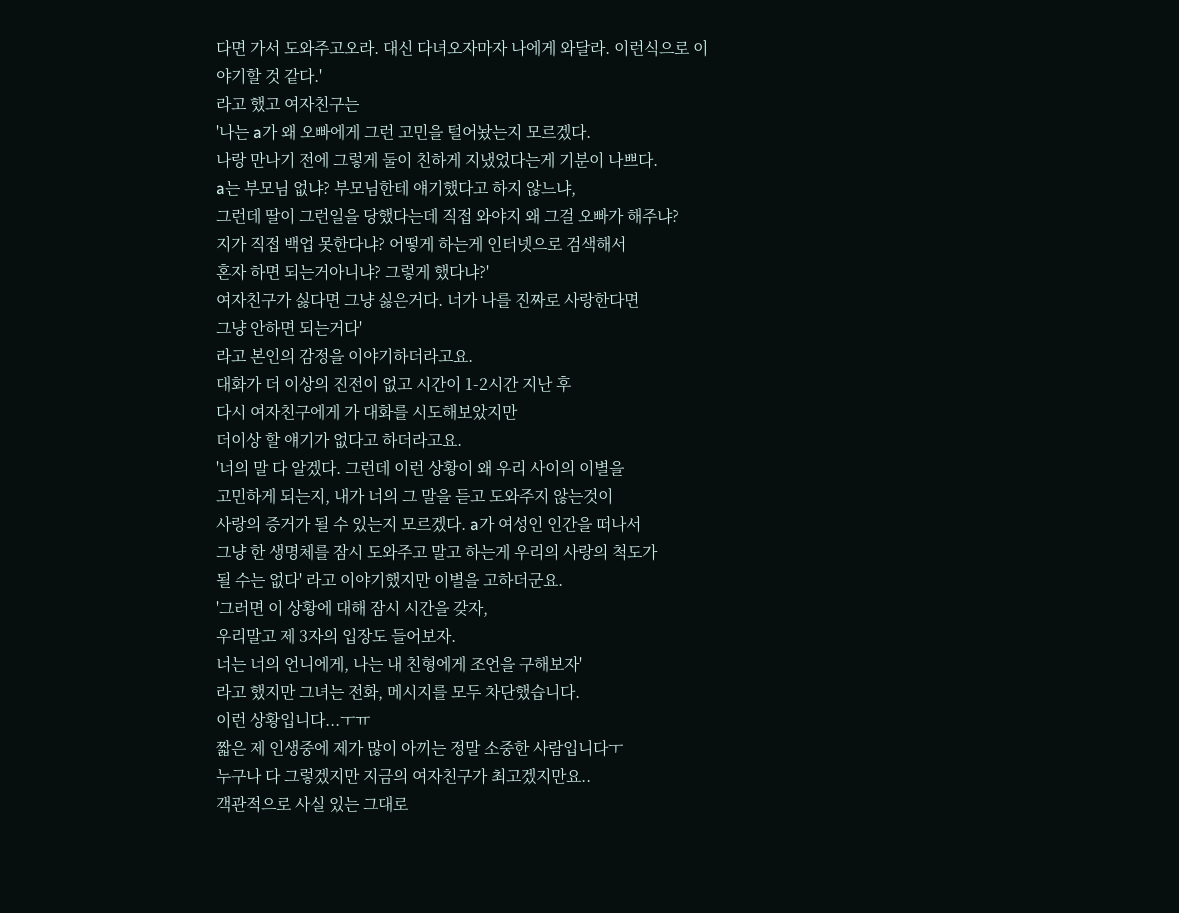다면 가서 도와주고오라. 대신 다녀오자마자 나에게 와달라. 이런식으로 이야기할 것 같다.'
라고 했고 여자친구는
'나는 a가 왜 오빠에게 그런 고민을 털어놨는지 모르겠다.
나랑 만나기 전에 그렇게 둘이 친하게 지냈었다는게 기분이 나쁘다.
a는 부모님 없냐? 부모님한테 얘기했다고 하지 않느냐,
그런데 딸이 그런일을 당했다는데 직접 와야지 왜 그걸 오빠가 해주냐?
지가 직접 백업 못한다냐? 어떻게 하는게 인터넷으로 검색해서
혼자 하면 되는거아니냐? 그렇게 했다냐?'
여자친구가 싫다면 그냥 싫은거다. 너가 나를 진짜로 사랑한다면
그냥 안하면 되는거다'
라고 본인의 감정을 이야기하더라고요.
대화가 더 이상의 진전이 없고 시간이 1-2시간 지난 후
다시 여자친구에게 가 대화를 시도해보았지만
더이상 할 얘기가 없다고 하더라고요.
'너의 말 다 알겠다. 그런데 이런 상황이 왜 우리 사이의 이별을
고민하게 되는지, 내가 너의 그 말을 듣고 도와주지 않는것이
사랑의 증거가 될 수 있는지 모르겠다. a가 여성인 인간을 떠나서
그냥 한 생명체를 잠시 도와주고 말고 하는게 우리의 사랑의 척도가
될 수는 없다' 라고 이야기했지만 이별을 고하더군요.
'그러면 이 상황에 대해 잠시 시간을 갖자,
우리말고 제 3자의 입장도 들어보자.
너는 너의 언니에게, 나는 내 친형에게 조언을 구해보자'
라고 했지만 그녀는 전화, 메시지를 모두 차단했습니다.
이런 상황입니다...ㅜㅠ
짧은 제 인생중에 제가 많이 아끼는 정말 소중한 사람입니다ㅜ
누구나 다 그렇겠지만 지금의 여자친구가 최고겠지만요..
객관적으로 사실 있는 그대로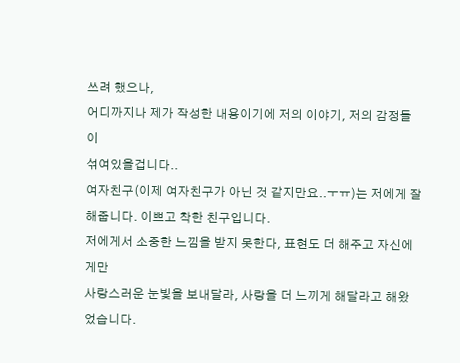쓰려 했으나,
어디까지나 제가 작성한 내용이기에 저의 이야기, 저의 감정들이
섞여있을겁니다..
여자친구(이제 여자친구가 아닌 것 같지만요..ㅜㅠ)는 저에게 잘해줍니다. 이쁘고 착한 친구입니다.
저에게서 소중한 느낌을 받지 못한다, 표현도 더 해주고 자신에게만
사랑스러운 눈빛을 보내달라, 사랑을 더 느끼게 해달라고 해왔었습니다.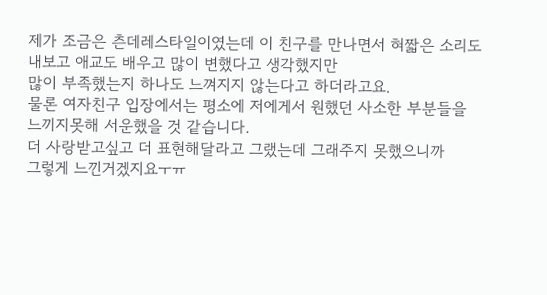제가 조금은 츤데레스타일이였는데 이 친구를 만나면서 혀짧은 소리도
내보고 애교도 배우고 많이 변했다고 생각했지만
많이 부족했는지 하나도 느껴지지 않는다고 하더라고요.
물론 여자친구 입장에서는 평소에 저에게서 원했던 사소한 부분들을
느끼지못해 서운했을 것 같습니다.
더 사랑받고싶고 더 표현해달라고 그랬는데 그래주지 못했으니까
그렇게 느낀거겠지요ㅜㅠ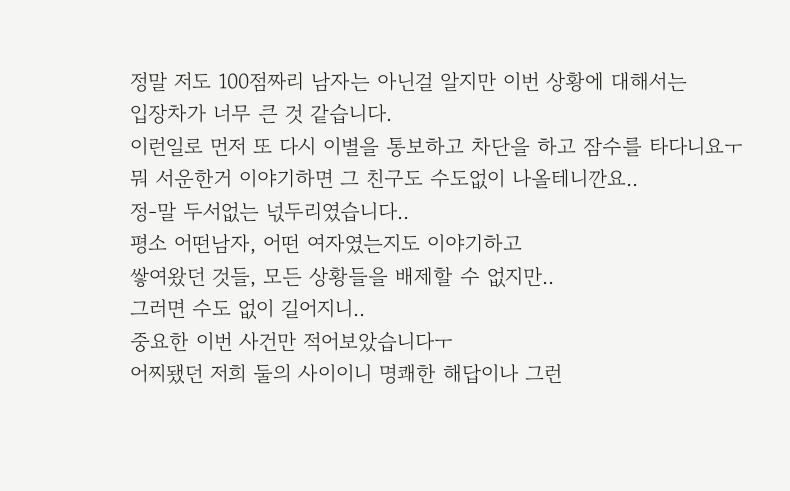정말 저도 100점짜리 남자는 아닌걸 알지만 이번 상황에 대해서는
입장차가 너무 큰 것 같습니다.
이런일로 먼저 또 다시 이별을 통보하고 차단을 하고 잠수를 타다니요ㅜ
뭐 서운한거 이야기하면 그 친구도 수도없이 나올테니깐요..
정-말 두서없는 넋두리였습니다..
평소 어떤남자, 어떤 여자였는지도 이야기하고
쌓여왔던 것들, 모든 상황들을 배제할 수 없지만..
그러면 수도 없이 길어지니..
중요한 이번 사건만 적어보았습니다ㅜ
어찌됐던 저희 둘의 사이이니 명쾌한 해답이나 그런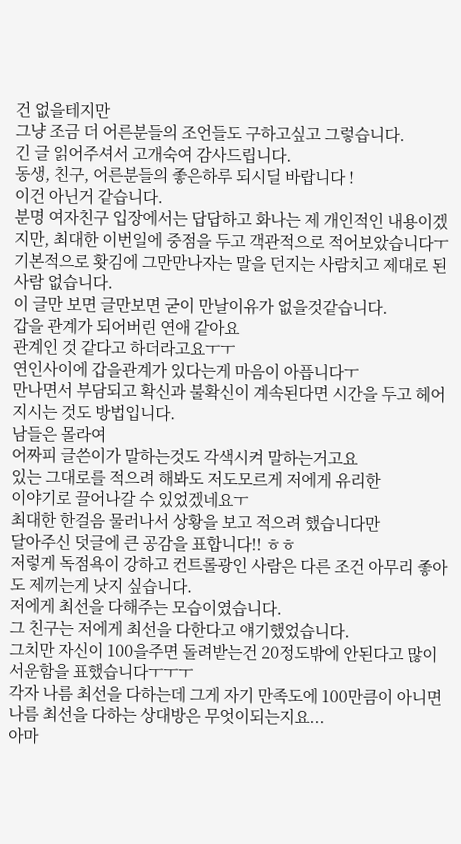건 없을테지만
그냥 조금 더 어른분들의 조언들도 구하고싶고 그렇습니다.
긴 글 읽어주셔서 고개숙여 감사드립니다.
동생, 친구, 어른분들의 좋은하루 되시딜 바랍니다 !
이건 아닌거 같습니다.
분명 여자친구 입장에서는 답답하고 화나는 제 개인적인 내용이겠지만, 최대한 이번일에 중점을 두고 객관적으로 적어보았습니다ㅜ
기본적으로 홧김에 그만만나자는 말을 던지는 사람치고 제대로 된 사람 없습니다.
이 글만 보면 글만보면 굳이 만날이유가 없을것같습니다.
갑을 관계가 되어버린 연애 같아요
관계인 것 같다고 하더라고요ㅜㅜ
연인사이에 갑을관계가 있다는게 마음이 아픕니다ㅜ
만나면서 부담되고 확신과 불확신이 계속된다면 시간을 두고 헤어지시는 것도 방법입니다.
남들은 몰라여
어짜피 글쓴이가 말하는것도 각색시켜 말하는거고요
있는 그대로를 적으려 해봐도 저도모르게 저에게 유리한
이야기로 끌어나갈 수 있었겠네요ㅜ
최대한 한걸음 물러나서 상황을 보고 적으려 했습니다만
달아주신 덧글에 큰 공감을 표합니다!! ㅎㅎ
저렇게 독점욕이 강하고 컨트롤광인 사람은 다른 조건 아무리 좋아도 제끼는게 낫지 싶습니다.
저에게 최선을 다해주는 모습이였습니다.
그 친구는 저에게 최선을 다한다고 얘기했었습니다.
그치만 자신이 100을주면 돌려받는건 20정도밖에 안된다고 많이 서운함을 표했습니다ㅜㅜㅜ
각자 나름 최선을 다하는데 그게 자기 만족도에 100만큼이 아니면 나름 최선을 다하는 상대방은 무엇이되는지요...
아마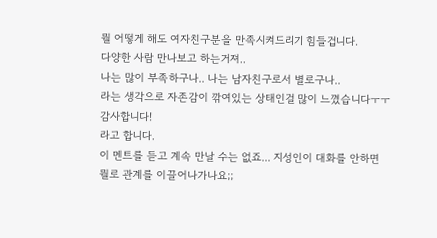뭘 어떻게 해도 여자친구분을 만족시켜드리기 힘들겁니다.
다양한 사람 만나보고 하는거져..
나는 많이 부족하구나.. 나는 남자친구로서 별로구나..
라는 생각으로 자존감이 깎여있는 상태인걸 많이 느꼈습니다ㅜㅜ 감사합니다!
라고 합니다.
이 멘트를 듣고 계속 만날 수는 없죠... 지성인이 대화를 안하면 뭘로 관계를 이끌어나가나요;;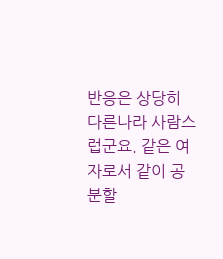반응은 상당히 다른나라 사람스럽군요. 같은 여자로서 같이 공분할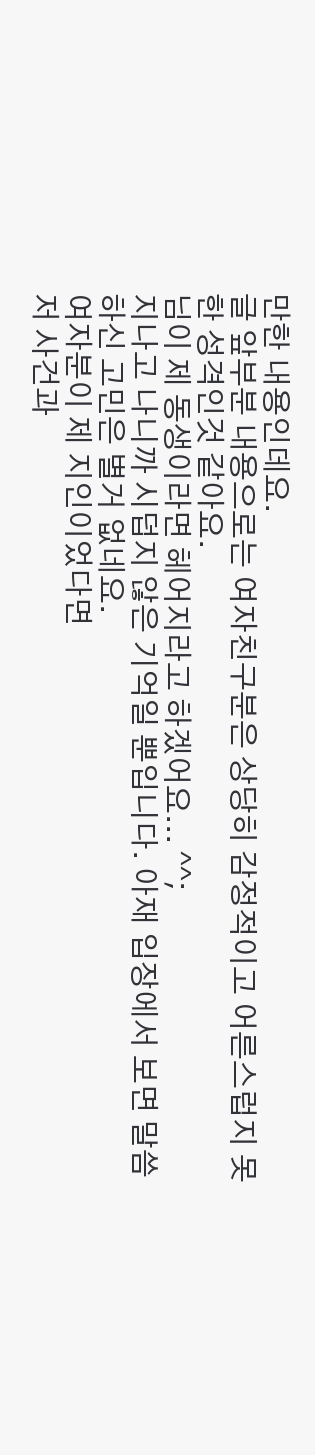만한 내용인데요.
글 앞부분 내용으로는 여자친구분은 상당히 감정적이고 어른스럽지 못한 성격인것 같아요.
님이 제 동생이라면 헤어지라고 하겠어요... ^^;
지나고 나니까 시덥지 않은 기억일 뿐입니다. 아재 입장에서 보면 말씀하신 고민은 별거 없네요.
여자분이 제 지인이었다면
저 사건과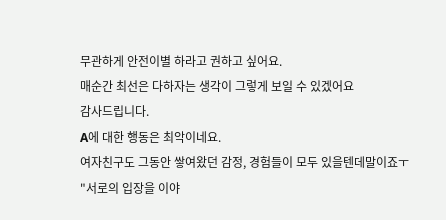무관하게 안전이별 하라고 권하고 싶어요.
매순간 최선은 다하자는 생각이 그렇게 보일 수 있겠어요
감사드립니다.
A에 대한 행동은 최악이네요.
여자친구도 그동안 쌓여왔던 감정, 경험들이 모두 있을텐데말이죠ㅜ
"서로의 입장을 이야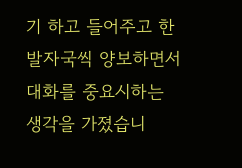기 하고 들어주고 한발자국씩 양보하면서 대화를 중요시하는 생각을 가졌습니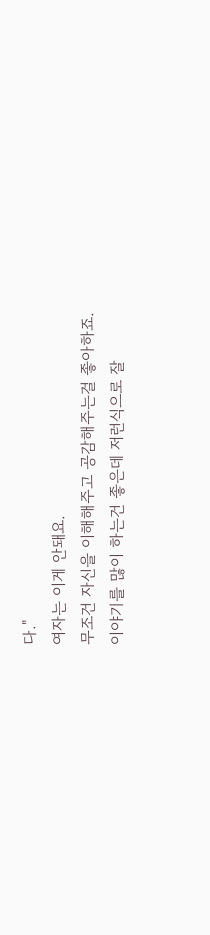다."
여자는 이게 안돼요.
무조건 자신을 이해해주고 공감해주는걸 좋아하죠.
이야기를 많이 하는건 좋은데 저런식으로 잘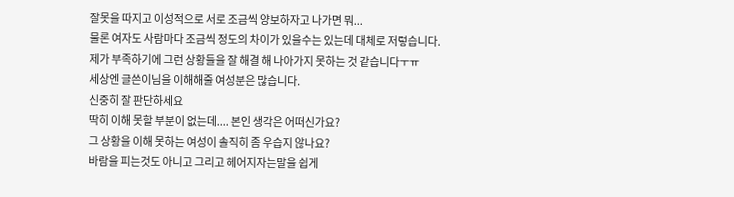잘못을 따지고 이성적으로 서로 조금씩 양보하자고 나가면 뭐...
물론 여자도 사람마다 조금씩 정도의 차이가 있을수는 있는데 대체로 저렇습니다.
제가 부족하기에 그런 상황들을 잘 해결 해 나아가지 못하는 것 같습니다ㅜㅠ
세상엔 글쓴이님을 이해해줄 여성분은 많습니다.
신중히 잘 판단하세요
딱히 이해 못할 부분이 없는데.... 본인 생각은 어떠신가요?
그 상황을 이해 못하는 여성이 솔직히 좀 우습지 않나요?
바람을 피는것도 아니고 그리고 헤어지자는말을 쉽게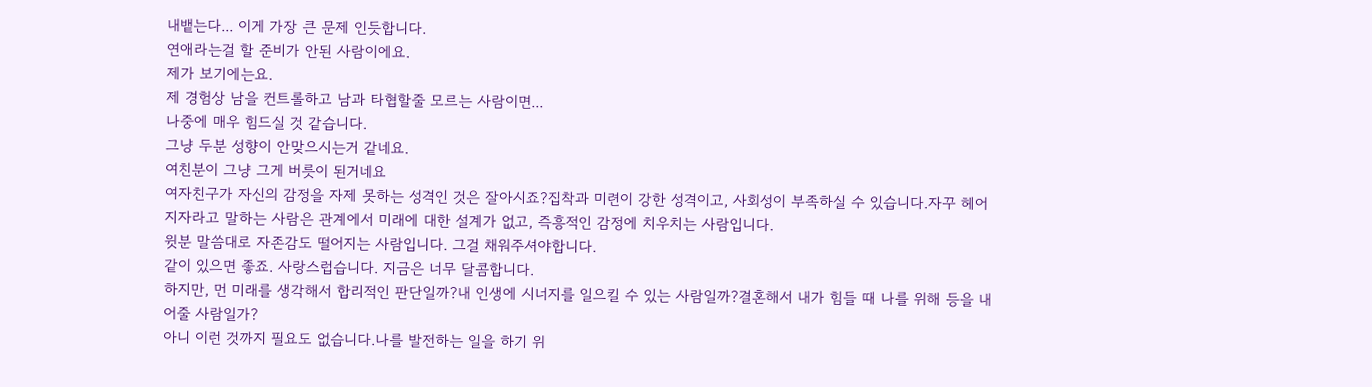내뱉는다... 이게 가장 큰 문제 인듯합니다.
연애라는걸 할 준비가 안된 사람이에요.
제가 보기에는요.
제 경험상 남을 컨트롤하고 남과 타협할줄 모르는 사람이면...
나중에 매우 힘드실 것 같습니다.
그냥 두분 성향이 안맞으시는거 같네요.
여친분이 그냥 그게 버릇이 된거네요
여자친구가 자신의 감정을 자제 못하는 성격인 것은 잘아시죠?집착과 미련이 강한 성격이고, 사회성이 부족하실 수 있습니다.자꾸 헤어지자라고 말하는 사람은 관계에서 미래에 대한 설계가 없고, 즉흥적인 감정에 치우치는 사람입니다.
윗분 말씀대로 자존감도 떨어지는 사람입니다. 그걸 채워주셔야합니다.
같이 있으면 좋죠. 사랑스럽습니다. 지금은 너무 달콤합니다.
하지만, 먼 미래를 생각해서 합리적인 판단일까?내 인생에 시너지를 일으킬 수 있는 사람일까?결혼해서 내가 힘들 때 나를 위해 등을 내어줄 사람일가?
아니 이런 것까지 필요도 없습니다.나를 발전하는 일을 하기 위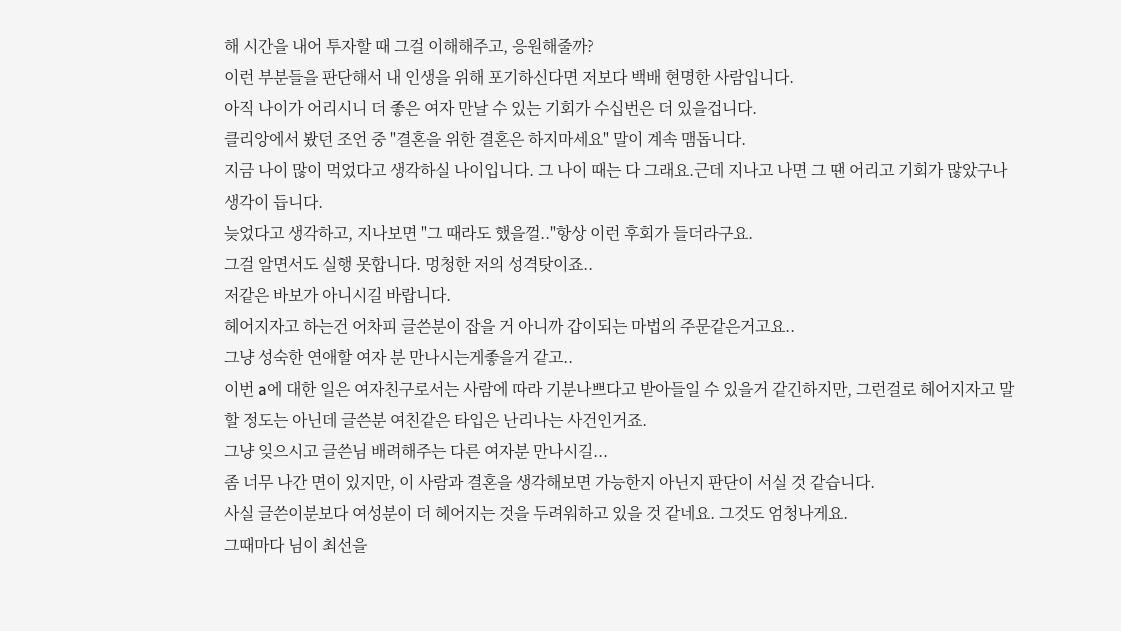해 시간을 내어 투자할 때 그걸 이해해주고, 응원해줄까?
이런 부분들을 판단해서 내 인생을 위해 포기하신다면 저보다 백배 현명한 사람입니다.
아직 나이가 어리시니 더 좋은 여자 만날 수 있는 기회가 수십번은 더 있을겁니다.
클리앙에서 봤던 조언 중 "결혼을 위한 결혼은 하지마세요" 말이 계속 맴돕니다.
지금 나이 많이 먹었다고 생각하실 나이입니다. 그 나이 때는 다 그래요.근데 지나고 나면 그 땐 어리고 기회가 많았구나 생각이 듭니다.
늦었다고 생각하고, 지나보면 "그 때라도 했을껄.."항상 이런 후회가 들더라구요.
그걸 알면서도 실행 못합니다. 멍청한 저의 성격탓이죠..
저같은 바보가 아니시길 바랍니다.
헤어지자고 하는건 어차피 글쓴분이 잡을 거 아니까 갑이되는 마법의 주문같은거고요..
그냥 성숙한 연애할 여자 분 만나시는게좋을거 같고..
이번 a에 대한 일은 여자친구로서는 사람에 따라 기분나쁘다고 받아들일 수 있을거 같긴하지만, 그런걸로 헤어지자고 말할 정도는 아닌데 글쓴분 여친같은 타입은 난리나는 사건인거죠.
그냥 잊으시고 글쓴님 배려해주는 다른 여자분 만나시길...
좀 너무 나간 면이 있지만, 이 사람과 결혼을 생각해보면 가능한지 아닌지 판단이 서실 것 같습니다.
사실 글쓴이분보다 여성분이 더 헤어지는 것을 두려워하고 있을 것 같네요. 그것도 엄청나게요.
그때마다 님이 최선을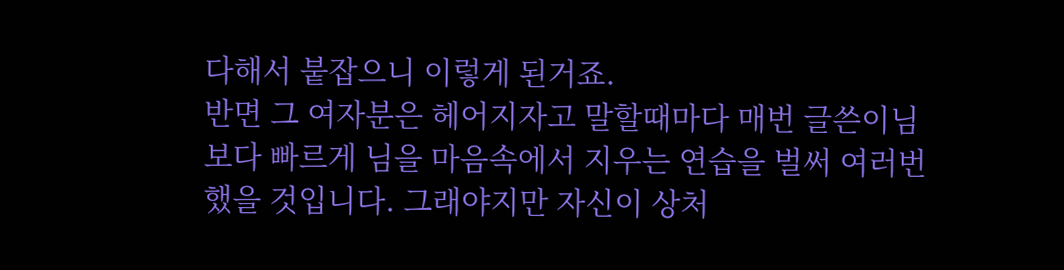다해서 붙잡으니 이렇게 된거죠.
반면 그 여자분은 헤어지자고 말할때마다 매번 글쓴이님보다 빠르게 님을 마음속에서 지우는 연습을 벌써 여러번 했을 것입니다. 그래야지만 자신이 상처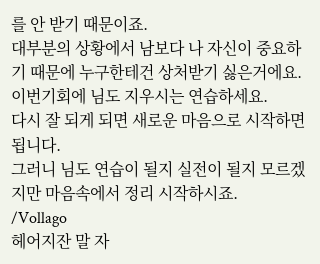를 안 받기 때문이죠.
대부분의 상황에서 남보다 나 자신이 중요하기 때문에 누구한테건 상처받기 싫은거에요.
이번기회에 님도 지우시는 연습하세요.
다시 잘 되게 되면 새로운 마음으로 시작하면 됩니다.
그러니 님도 연습이 될지 실전이 될지 모르겠지만 마음속에서 정리 시작하시죠.
/Vollago
헤어지잔 말 자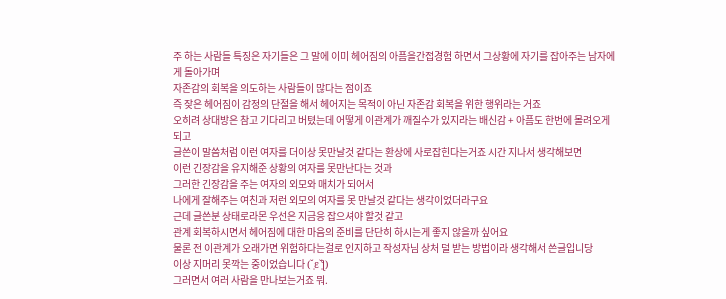주 하는 사람들 특징은 자기들은 그 말에 이미 헤어짐의 아픔을간접경험 하면서 그상황에 자기를 잡아주는 남자에게 돌아가며
자존감의 회복을 의도하는 사람들이 많다는 점이죠
즉 잦은 헤어짐이 감정의 단절을 해서 헤어지는 목적이 아닌 자존감 회복을 위한 행위라는 거죠
오히려 상대방은 참고 기다리고 버텼는데 어떻게 이관계가 깨질수가 있지라는 배신감 + 아픔도 한번에 몰려오게 되고
글쓴이 말씀처럼 이런 여자를 더이상 못만날것 같다는 환상에 사로잡힌다는거죠 시간 지나서 생각해보면
이런 긴장감을 유지해준 상황의 여자를 못만난다는 것과
그러한 긴장감을 주는 여자의 외모와 매치가 되어서
나에게 잘해주는 여친과 저런 외모의 여자를 못 만날것 같다는 생각이었더라구요
근데 글쓴분 상태로라몬 우선은 지금응 잡으셔야 할것 같고
관계 회복하시면서 헤어짐에 대한 마음의 준비를 단단히 하시는게 좋지 않을까 싶어요
물론 전 이관계가 오래가면 위험하다는걸로 인지하고 작성자님 상처 덜 받는 방법이라 생각해서 쓴글입니당
이상 지머리 못깍는 중이었습니다 (˘̩ε˘̩ƪ)
그러면서 여러 사람을 만나보는거죠 뭐.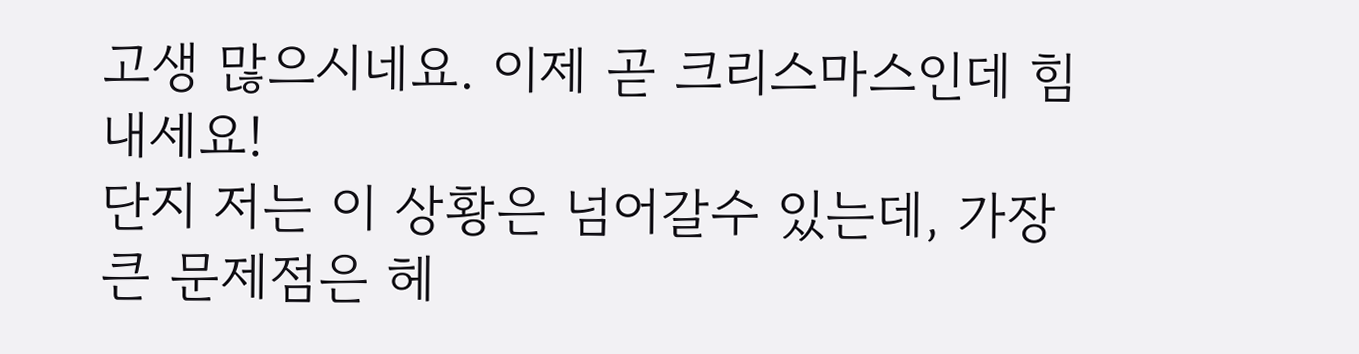고생 많으시네요. 이제 곧 크리스마스인데 힘내세요!
단지 저는 이 상황은 넘어갈수 있는데, 가장 큰 문제점은 헤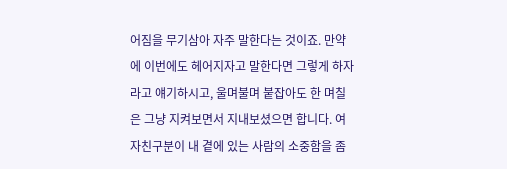어짐을 무기삼아 자주 말한다는 것이죠. 만약에 이번에도 헤어지자고 말한다면 그렇게 하자 라고 얘기하시고, 울며불며 붙잡아도 한 며칠은 그냥 지켜보면서 지내보셨으면 합니다. 여자친구분이 내 곁에 있는 사람의 소중함을 좀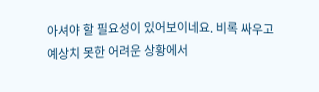아셔야 할 필요성이 있어보이네요. 비록 싸우고 예상치 못한 어려운 상황에서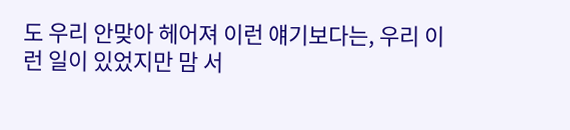도 우리 안맞아 헤어져 이런 얘기보다는, 우리 이런 일이 있었지만 맘 서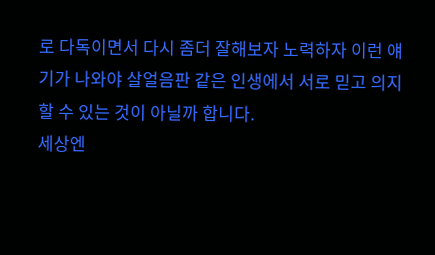로 다독이면서 다시 좀더 잘해보자 노력하자 이런 얘기가 나와야 살얼음판 같은 인생에서 서로 믿고 의지할 수 있는 것이 아닐까 합니다.
세상엔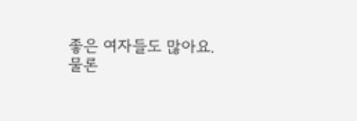좋은 여자들도 많아요.
물론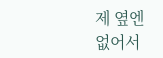제 옆엔 없어서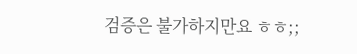검증은 불가하지만요 ㅎㅎ;;